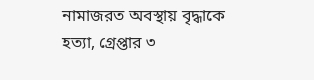নামাজরত অবস্থায় বৃদ্ধাকে হত্যা, গ্রেপ্তার ৩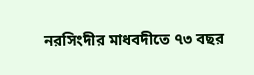নরসিংদীর মাধবদীতে ৭৩ বছর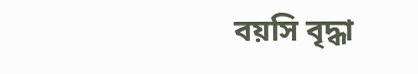বয়সি বৃদ্ধা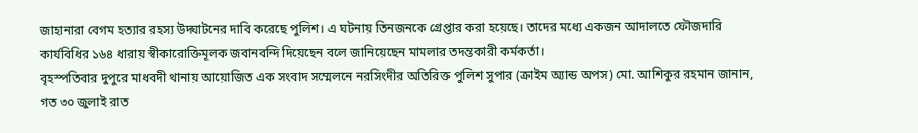জাহানারা বেগম হত্যার রহস্য উদ্ঘাটনের দাবি করেছে পুলিশ। এ ঘটনায় তিনজনকে গ্রেপ্তার করা হয়েছে। তাদের মধ্যে একজন আদালতে ফৌজদারি কার্যবিধির ১৬৪ ধারায় স্বীকারোক্তিমূলক জবানবন্দি দিয়েছেন বলে জানিয়েছেন মামলার তদন্তকারী কর্মকর্তা।
বৃহস্পতিবার দুপুরে মাধবদী থানায় আয়োজিত এক সংবাদ সম্মেলনে নরসিংদীর অতিরিক্ত পুলিশ সুপার (ক্রাইম অ্যান্ড অপস) মো. আশিকুর রহমান জানান, গত ৩০ জুলাই রাত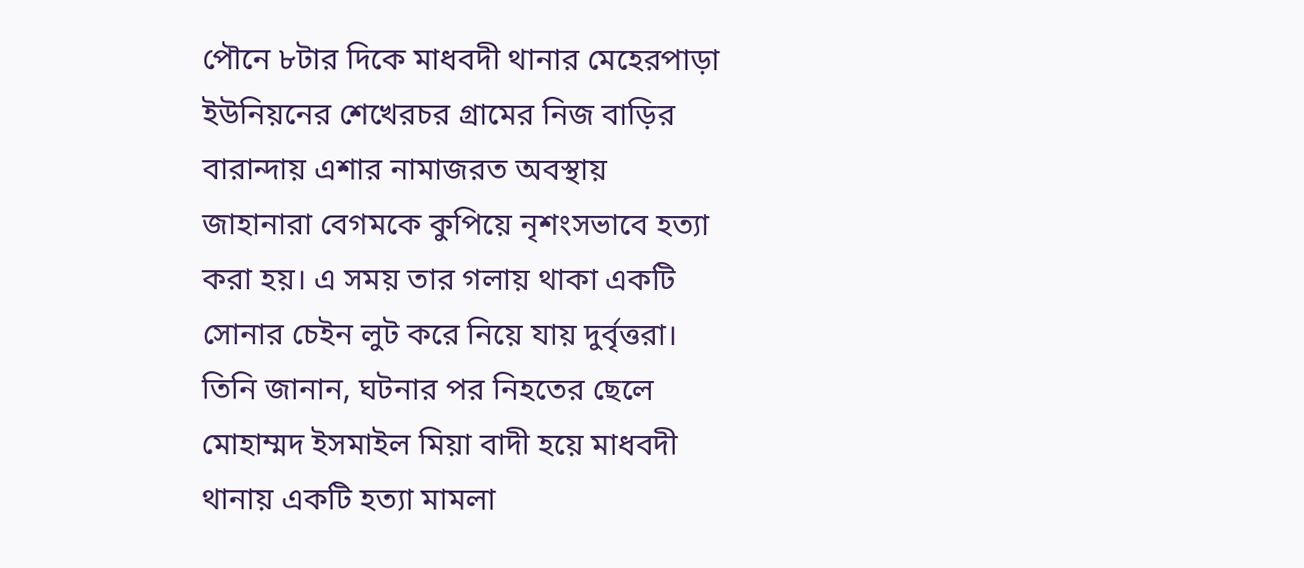পৌনে ৮টার দিকে মাধবদী থানার মেহেরপাড়া ইউনিয়নের শেখেরচর গ্রামের নিজ বাড়ির বারান্দায় এশার নামাজরত অবস্থায় জাহানারা বেগমকে কুপিয়ে নৃশংসভাবে হত্যা করা হয়। এ সময় তার গলায় থাকা একটি সোনার চেইন লুট করে নিয়ে যায় দুর্বৃত্তরা।
তিনি জানান, ঘটনার পর নিহতের ছেলে মোহাম্মদ ইসমাইল মিয়া বাদী হয়ে মাধবদী থানায় একটি হত্যা মামলা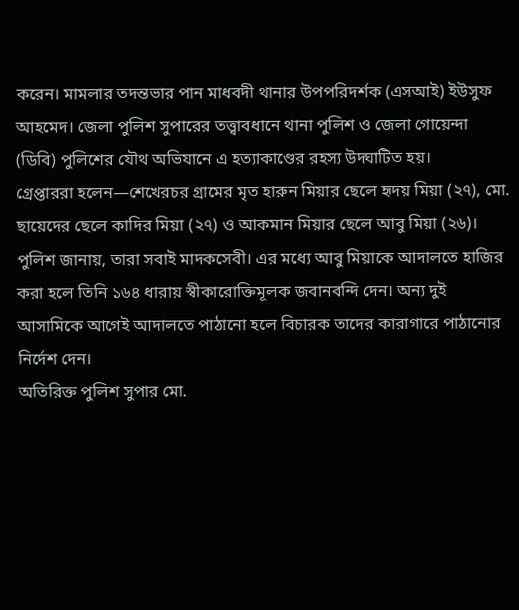করেন। মামলার তদন্তভার পান মাধবদী থানার উপপরিদর্শক (এসআই) ইউসুফ আহমেদ। জেলা পুলিশ সুপারের তত্ত্বাবধানে থানা পুলিশ ও জেলা গোয়েন্দা (ডিবি) পুলিশের যৌথ অভিযানে এ হত্যাকাণ্ডের রহস্য উদ্ঘাটিত হয়।
গ্রেপ্তাররা হলেন—শেখেরচর গ্রামের মৃত হারুন মিয়ার ছেলে হৃদয় মিয়া (২৭), মো. ছায়েদের ছেলে কাদির মিয়া (২৭) ও আকমান মিয়ার ছেলে আবু মিয়া (২৬)। পুলিশ জানায়, তারা সবাই মাদকসেবী। এর মধ্যে আবু মিয়াকে আদালতে হাজির করা হলে তিনি ১৬৪ ধারায় স্বীকারোক্তিমূলক জবানবন্দি দেন। অন্য দুই আসামিকে আগেই আদালতে পাঠানো হলে বিচারক তাদের কারাগারে পাঠানোর নির্দেশ দেন।
অতিরিক্ত পুলিশ সুপার মো.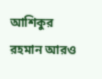আশিকুর রহমান আরও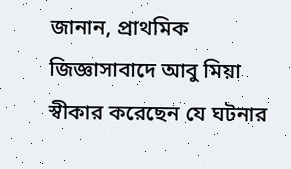জানান, প্রাথমিক জিজ্ঞাসাবাদে আবু মিয়া স্বীকার করেছেন যে ঘটনার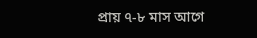প্রায় ৭-৮ মাস আগে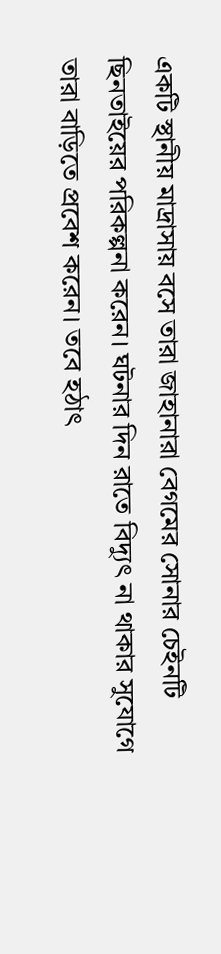একটি স্থানীয় মাদ্রাসায় বসে তারা জাহানারা বেগমের সোনার চেইনটি ছিনতাইয়ের পরিকল্পনা করেন। ঘটনার দিন রাতে বিদ্যুৎ না থাকার সুযোগে তারা বাড়িতে প্রবেশ করেন। তবে হঠাৎ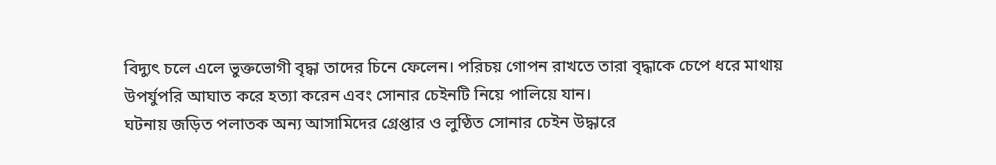বিদ্যুৎ চলে এলে ভুক্তভোগী বৃদ্ধা তাদের চিনে ফেলেন। পরিচয় গোপন রাখতে তারা বৃদ্ধাকে চেপে ধরে মাথায় উপর্যুপরি আঘাত করে হত্যা করেন এবং সোনার চেইনটি নিয়ে পালিয়ে যান।
ঘটনায় জড়িত পলাতক অন্য আসামিদের গ্রেপ্তার ও লুণ্ঠিত সোনার চেইন উদ্ধারে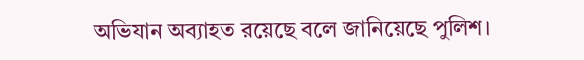অভিযান অব্যাহত রয়েছে বলে জানিয়েছে পুলিশ।